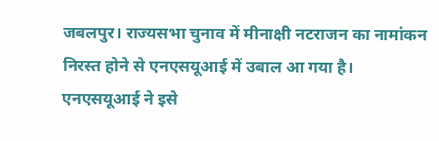जबलपुर। राज्यसभा चुनाव में मीनाक्षी नटराजन का नामांकन निरस्त होने से एनएसयूआई में उबाल आ गया है। एनएसयूआई ने इसे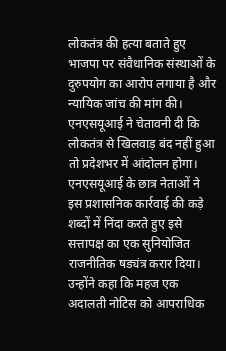लोकतंत्र की हत्या बताते हुए भाजपा पर संवैधानिक संस्थाओं के दुरुपयोग का आरोप लगाया है और न्यायिक जांच की मांग की। एनएसयूआई ने चेतावनी दी कि लोकतंत्र से खिलवाड़ बंद नहीं हुआ तो प्रदेशभर में आंदोलन होगा। एनएसयूआई के छात्र नेताओं ने इस प्रशासनिक कार्रवाई की कड़े शब्दों में निंदा करते हुए इसे सत्तापक्ष का एक सुनियोजित राजनीतिक षड्यंत्र करार दिया। उन्होंने कहा कि महज एक अदालती नोटिस को आपराधिक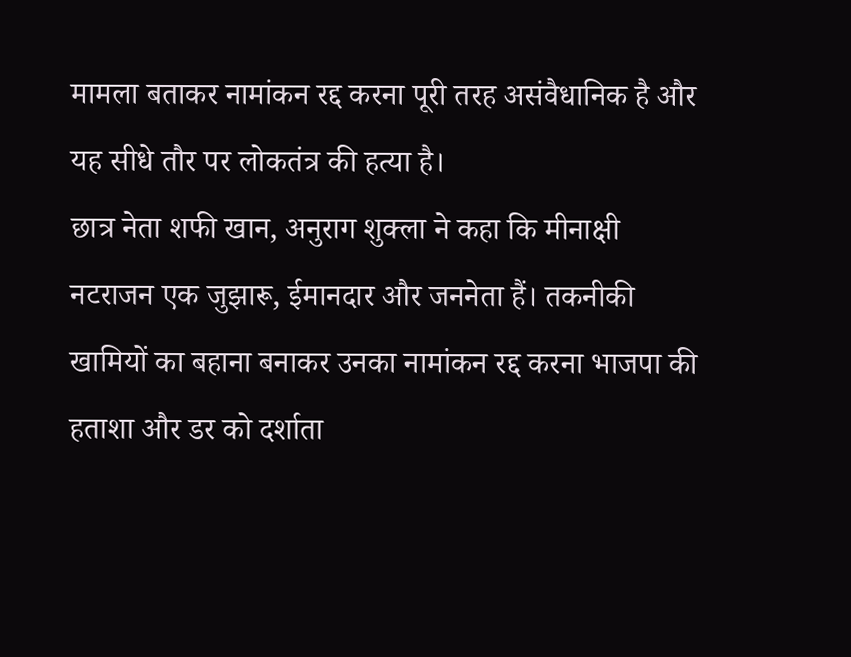मामला बताकर नामांकन रद्द करना पूरी तरह असंवैधानिक है और यह सीधे तौर पर लोकतंत्र की हत्या है।
छात्र नेता शफी खान, अनुराग शुक्ला ने कहा कि मीनाक्षी नटराजन एक जुझारू, ईमानदार और जननेता हैं। तकनीकी खामियों का बहाना बनाकर उनका नामांकन रद्द करना भाजपा की हताशा और डर को दर्शाता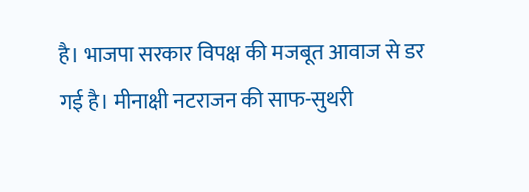है। भाजपा सरकार विपक्ष की मजबूत आवाज से डर गई है। मीनाक्षी नटराजन की साफ-सुथरी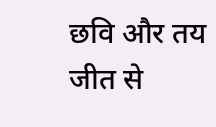छवि और तय जीत से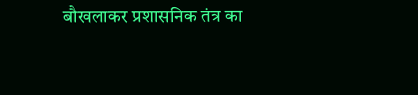बौखलाकर प्रशासनिक तंत्र का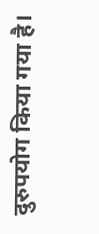दुरुपयोग किया गया है।